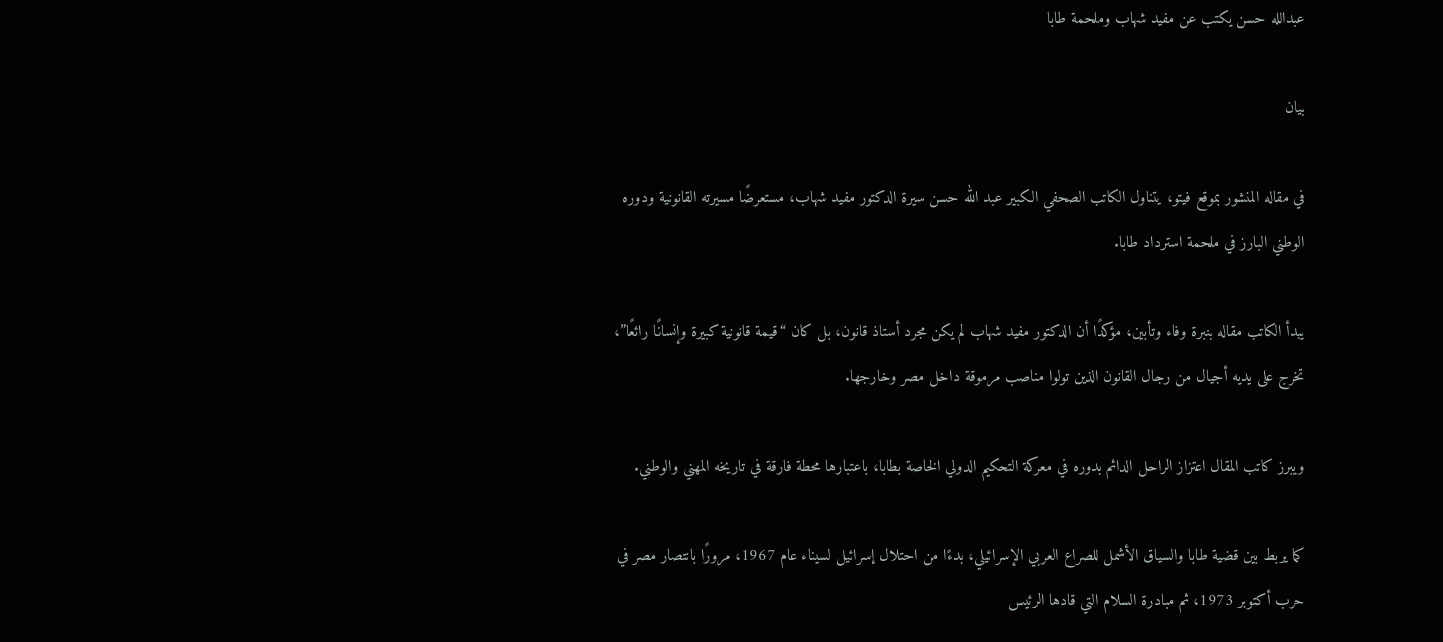عبدالله حسن يكتب عن مفيد شهاب وملحمة طابا

بيان

في مقاله المنشور بموقع فيتو، يتناول الكاتب الصحفي الكبير عبد الله حسن سيرة الدكتور مفيد شهاب، مستعرضًا مسيرته القانونية ودوره الوطني البارز في ملحمة استرداد طابا.

يبدأ الكاتب مقاله بنبرة وفاء وتأبين، مؤكدًا أن الدكتور مفيد شهاب لم يكن مجرد أستاذ قانون، بل كان “قيمة قانونية كبيرة وإنسانًا رائعًا”، تخرج على يديه أجيال من رجال القانون الذين تولوا مناصب مرموقة داخل مصر وخارجها.

ويبرز كاتب المقال اعتزاز الراحل الدائم بدوره في معركة التحكيم الدولي الخاصة بطابا، باعتبارها محطة فارقة في تاريخه المهني والوطني.

كما يربط بين قضية طابا والسياق الأشمل للصراع العربي الإسرائيلي، بدءًا من احتلال إسرائيل لسيناء عام 1967، مرورًا بانتصار مصر في حرب أكتوبر 1973، ثم مبادرة السلام التي قادها الرئيس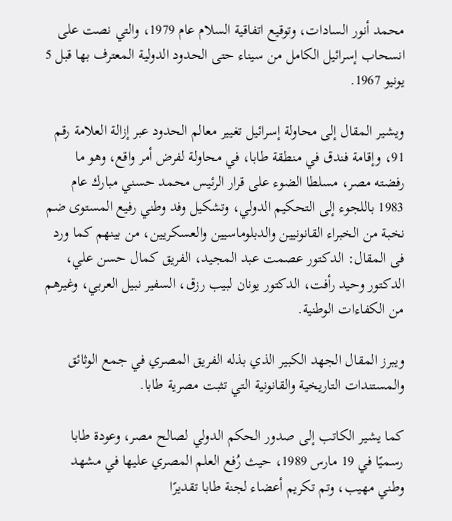محمد أنور السادات، وتوقيع اتفاقية السلام عام 1979، والتي نصت على انسحاب إسرائيل الكامل من سيناء حتى الحدود الدولية المعترف بها قبل 5 يونيو 1967.

ويشير المقال إلى محاولة إسرائيل تغيير معالم الحدود عبر إزالة العلامة رقم 91، وإقامة فندق في منطقة طابا، في محاولة لفرض أمر واقع، وهو ما رفضته مصر، مسلطا الضوء على قرار الرئيس محمد حسني مبارك عام 1983 باللجوء إلى التحكيم الدولي، وتشكيل وفد وطني رفيع المستوى ضم نخبة من الخبراء القانونيين والدبلوماسيين والعسكريين، من بينهم كما ورد فى المقال: الدكتور عصمت عبد المجيد، الفريق كمال حسن علي، الدكتور وحيد رأفت، الدكتور يونان لبيب رزق، السفير نبيل العربي، وغيرهم من الكفاءات الوطنية.

ويبرز المقال الجهد الكبير الذي بذله الفريق المصري في جمع الوثائق والمستندات التاريخية والقانونية التي تثبت مصرية طابا.

كما يشير الكاتب إلى صدور الحكم الدولي لصالح مصر، وعودة طابا رسميًا في 19 مارس 1989، حيث رُفع العلم المصري عليها في مشهد وطني مهيب، وتم تكريم أعضاء لجنة طابا تقديرًا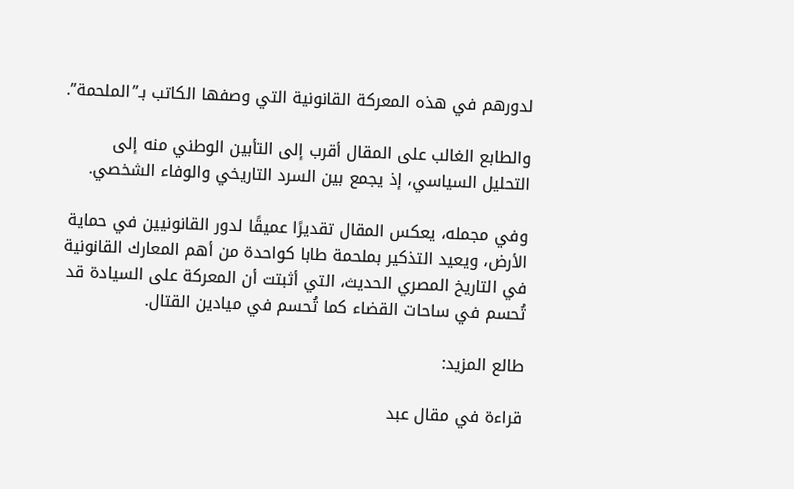لدورهم في هذه المعركة القانونية التي وصفها الكاتب بـ”الملحمة”.

والطابع الغالب على المقال أقرب إلى التأبين الوطني منه إلى التحليل السياسي، إذ يجمع بين السرد التاريخي والوفاء الشخصي.

وفي مجمله، يعكس المقال تقديرًا عميقًا لدور القانونيين في حماية الأرض، ويعيد التذكير بملحمة طابا كواحدة من أهم المعارك القانونية في التاريخ المصري الحديث، التي أثبتت أن المعركة على السيادة قد تُحسم في ساحات القضاء كما تُحسم في ميادين القتال.

طالع المزيد:

قراءة في مقال عبد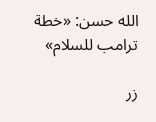الله حسن: «خطة ترامب للسلام»

زر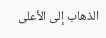الذهاب إلى الأعلى